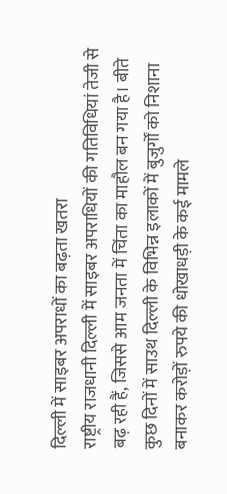दिल्ली में साइबर अपराधों का बढ़ता खतरा
राष्ट्रीय राजधानी दिल्ली में साइबर अपराधियों की गतिविधियां तेजी से बढ़ रही हैं, जिससे आम जनता में चिंता का माहौल बन गया है। बीते कुछ दिनों में साउथ दिल्ली के विभिन्न इलाकों में बुजुर्गों को निशाना बनाकर करोड़ों रुपये की धोखाधड़ी के कई मामले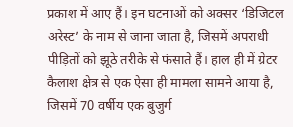प्रकाश में आए हैं। इन घटनाओं को अक्सर ‘डिजिटल अरेस्ट’ के नाम से जाना जाता है, जिसमें अपराधी पीड़ितों को झूठे तरीके से फंसाते हैं। हाल ही में ग्रेटर कैलाश क्षेत्र से एक ऐसा ही मामला सामने आया है, जिसमें 70 वर्षीय एक बुजुर्ग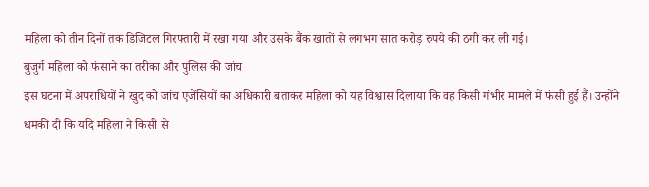महिला को तीन दिनों तक डिजिटल गिरफ्तारी में रखा गया और उसके बैंक खातों से लगभग सात करोड़ रुपये की ठगी कर ली गई।
बुजुर्ग महिला को फंसाने का तरीका और पुलिस की जांच
इस घटना में अपराधियों ने खुद को जांच एजेंसियों का अधिकारी बताकर महिला को यह विश्वास दिलाया कि वह किसी गंभीर मामले में फंसी हुई हैं। उन्होंने धमकी दी कि यदि महिला ने किसी से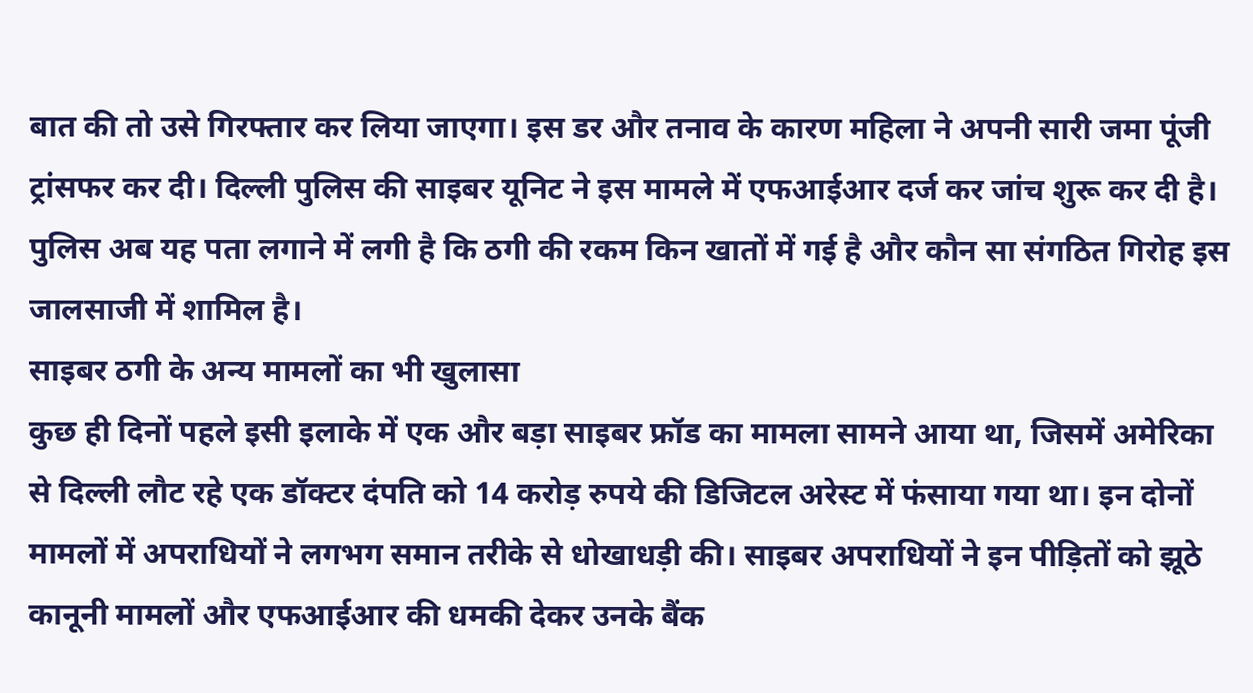बात की तो उसे गिरफ्तार कर लिया जाएगा। इस डर और तनाव के कारण महिला ने अपनी सारी जमा पूंजी ट्रांसफर कर दी। दिल्ली पुलिस की साइबर यूनिट ने इस मामले में एफआईआर दर्ज कर जांच शुरू कर दी है। पुलिस अब यह पता लगाने में लगी है कि ठगी की रकम किन खातों में गई है और कौन सा संगठित गिरोह इस जालसाजी में शामिल है।
साइबर ठगी के अन्य मामलों का भी खुलासा
कुछ ही दिनों पहले इसी इलाके में एक और बड़ा साइबर फ्रॉड का मामला सामने आया था, जिसमें अमेरिका से दिल्ली लौट रहे एक डॉक्टर दंपति को 14 करोड़ रुपये की डिजिटल अरेस्ट में फंसाया गया था। इन दोनों मामलों में अपराधियों ने लगभग समान तरीके से धोखाधड़ी की। साइबर अपराधियों ने इन पीड़ितों को झूठे कानूनी मामलों और एफआईआर की धमकी देकर उनके बैंक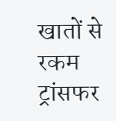खातों से रकम ट्रांसफर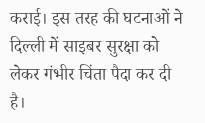कराई। इस तरह की घटनाओं ने दिल्ली में साइबर सुरक्षा को लेकर गंभीर चिंता पैदा कर दी है।